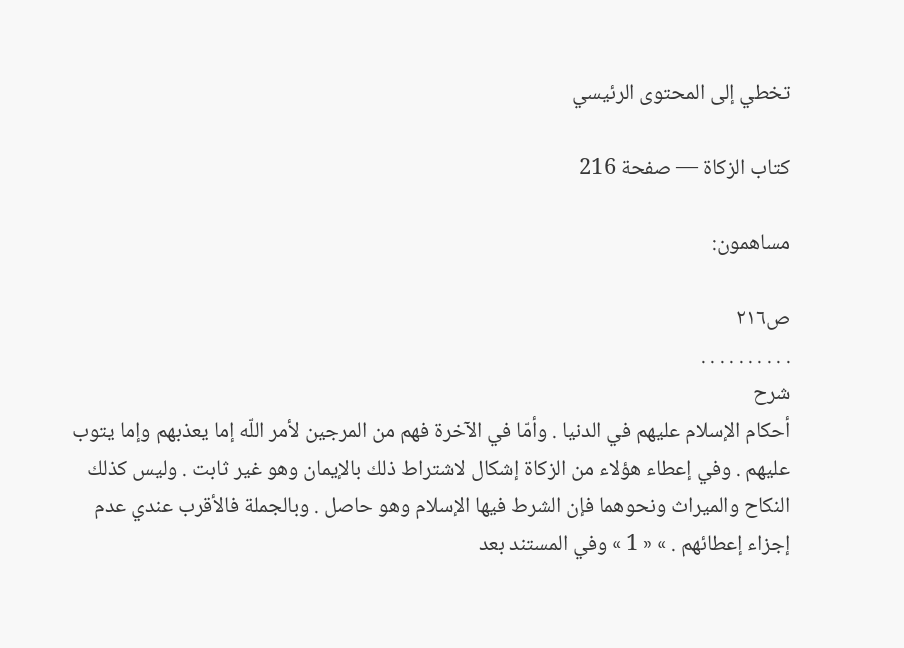تخطي إلى المحتوى الرئيسي

كتاب الزكاة — صفحة 216

مساهمون:

ص٢١٦
. . . . . . . . . .
شرح
أحكام الإسلام عليهم في الدنيا . وأمّا في الآخرة فهم من المرجين لأمر اللّه إما يعذبهم وإما يتوب عليهم . وفي إعطاء هؤلاء من الزكاة إشكال لاشتراط ذلك بالإيمان وهو غير ثابت . وليس كذلك النكاح والميراث ونحوهما فإن الشرط فيها الإسلام وهو حاصل . وبالجملة فالأقرب عندي عدم إجزاء إعطائهم . » « 1 » وفي المستند بعد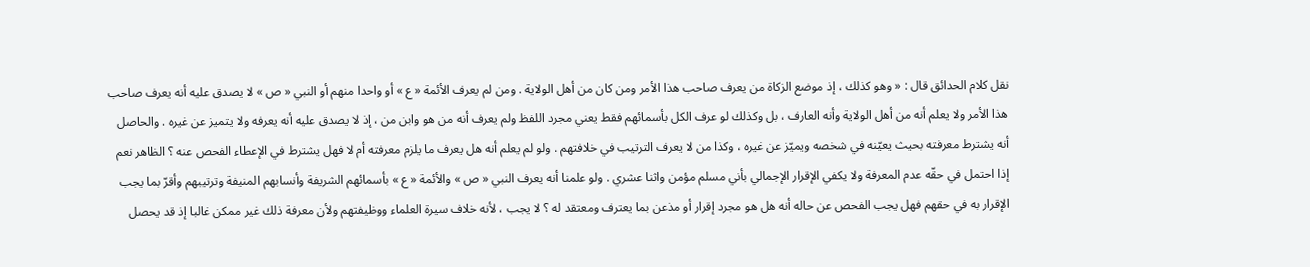نقل كلام الحدائق قال : « وهو كذلك ، إذ موضع الزكاة من يعرف صاحب هذا الأمر ومن كان من أهل الولاية . ومن لم يعرف الأئمة « ع » أو واحدا منهم أو النبي « ص » لا يصدق عليه أنه يعرف صاحب هذا الأمر ولا يعلم أنه من أهل الولاية وأنه العارف ، بل وكذلك لو عرف الكل بأسمائهم فقط يعني مجرد اللفظ ولم يعرف أنه من هو وابن من ، إذ لا يصدق عليه أنه يعرفه ولا يتميز عن غيره . والحاصل أنه يشترط معرفته بحيث يعيّنه في شخصه ويميّز عن غيره ، وكذا من لا يعرف الترتيب في خلافتهم . ولو لم يعلم أنه هل يعرف ما يلزم معرفته أم لا فهل يشترط في الإعطاء الفحص عنه ؟ الظاهر نعم إذا احتمل في حقّه عدم المعرفة ولا يكفي الإقرار الإجمالي بأني مسلم مؤمن واثنا عشري . ولو علمنا أنه يعرف النبي « ص » والأئمة « ع » بأسمائهم الشريفة وأنسابهم المنيفة وترتيبهم وأقرّ بما يجب الإقرار به في حقهم فهل يجب الفحص عن حاله أنه هل هو مجرد إقرار أو مذعن بما يعترف ومعتقد له ؟ لا يجب ، لأنه خلاف سيرة العلماء ووظيفتهم ولأن معرفة ذلك غير ممكن غالبا إذ قد يحصل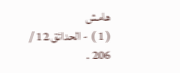هامش
( 1 ) - الحدائق 12 / 206 .